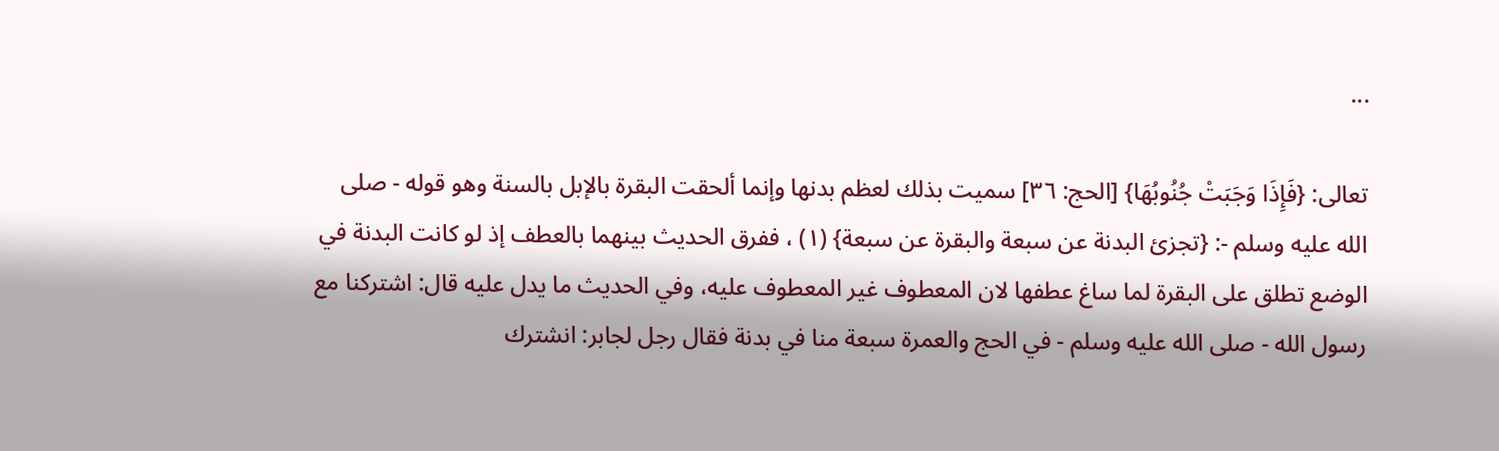...

تعالى: {فَإِذَا وَجَبَتْ جُنُوبُهَا} [الحج: ٣٦] سميت بذلك لعظم بدنها وإنما ألحقت البقرة بالإبل بالسنة وهو قوله - صلى الله عليه وسلم -: {تجزئ البدنة عن سبعة والبقرة عن سبعة} (١) ، ففرق الحديث بينهما بالعطف إذ لو كانت البدنة في الوضع تطلق على البقرة لما ساغ عطفها لان المعطوف غير المعطوف عليه، وفي الحديث ما يدل عليه قال: اشتركنا مع رسول الله - صلى الله عليه وسلم - في الحج والعمرة سبعة منا في بدنة فقال رجل لجابر: انشترك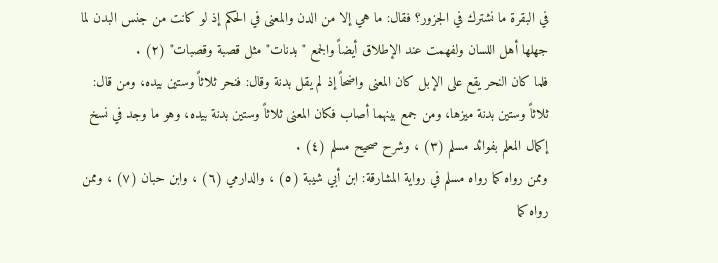في البقرة ما نشترك في الجزور؟ فقال: ما هي إلا من الدن والمعنى في الحكم إذ لو كانت من جنس البدن لما جهلها أهل اللسان ولفهمت عند الإطلاق أيضاً والجمع "بدنات" مثل قصبة وقصبات" (٢) .
فلما كان النحر يقع على الإبل كان المعنى واضحاً إذ لم يقل بدنة وقال: فنحر ثلاثاً وستين بيده، ومن قال: ثلاثاً وستين بدنة ميزها، ومن جمع بينهما أصاب فكان المعنى ثلاثاً وستين بدنة بيده، وهو ما وجد في نسخ إكمال المعلم بفوائد مسلم (٣) ، وشرح صحيح مسلم (٤) .
وممن رواه كما رواه مسلم في رواية المشارقة: ابن أبي شيبة (٥) ، والدارمي (٦) ، وابن حبان (٧) ، وممن رواه كما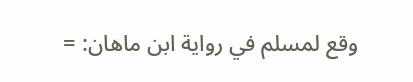وقع لمسلم في رواية ابن ماهان: =